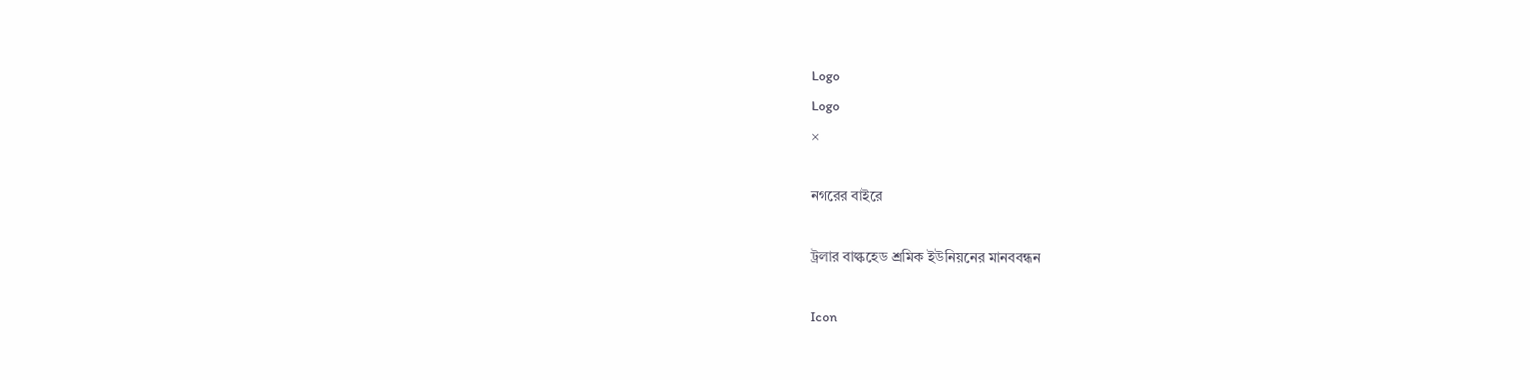Logo
Logo
×

নগরের বাইরে

ট্রলার বাল্কহেড শ্রমিক ইউনিয়নের মানববন্ধন

Icon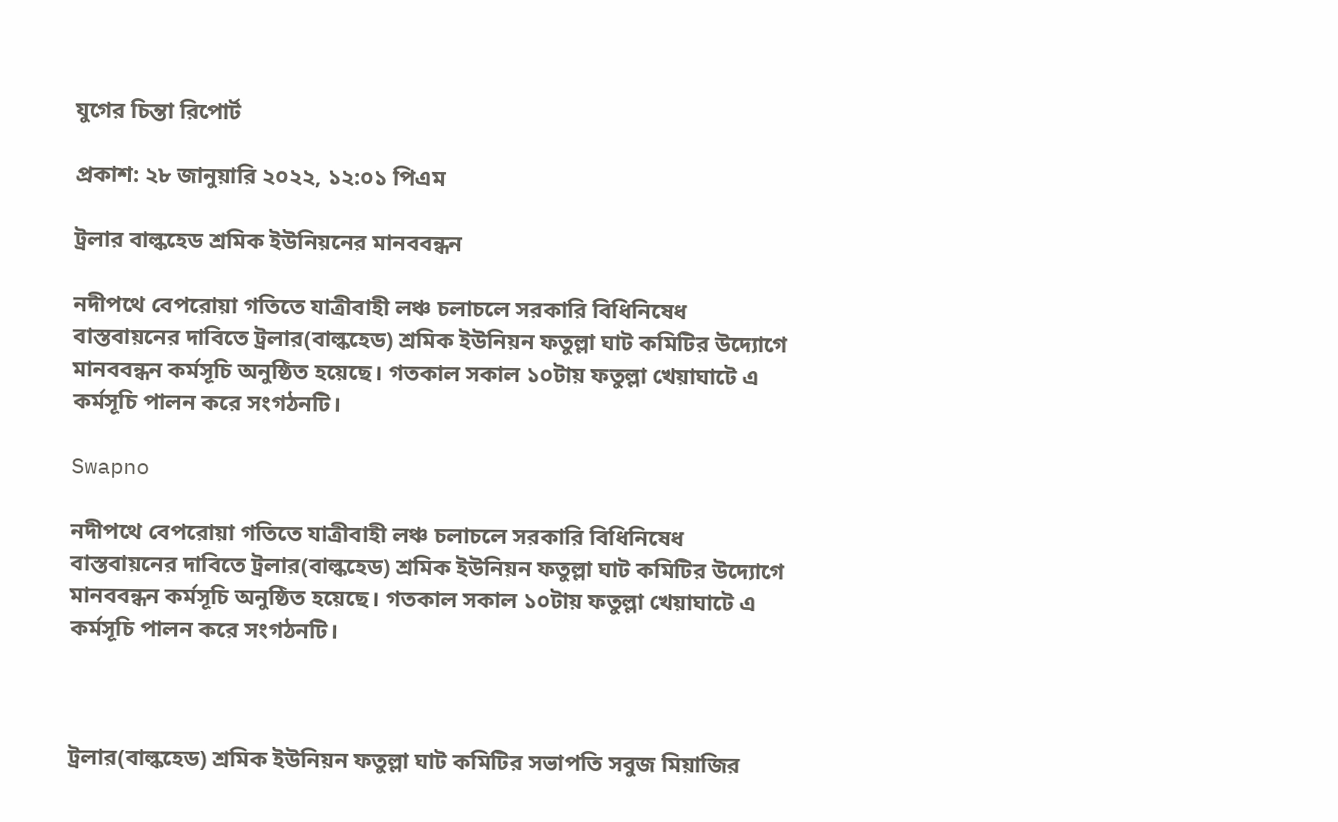যুগের চিন্তা রিপোর্ট

প্রকাশ: ২৮ জানুয়ারি ২০২২, ১২:০১ পিএম

ট্রলার বাল্কহেড শ্রমিক ইউনিয়নের মানববন্ধন

নদীপথে বেপরোয়া গতিতে যাত্রীবাহী লঞ্চ চলাচলে সরকারি বিধিনিষেধ বাস্তবায়নের দাবিতে ট্রলার(বাল্কহেড) শ্রমিক ইউনিয়ন ফতুল্লা ঘাট কমিটির উদ্যোগে মানববন্ধন কর্মসূচি অনুষ্ঠিত হয়েছে। গতকাল সকাল ১০টায় ফতুল্লা খেয়াঘাটে এ কর্মসূচি পালন করে সংগঠনটি।

Swapno

নদীপথে বেপরোয়া গতিতে যাত্রীবাহী লঞ্চ চলাচলে সরকারি বিধিনিষেধ বাস্তবায়নের দাবিতে ট্রলার(বাল্কহেড) শ্রমিক ইউনিয়ন ফতুল্লা ঘাট কমিটির উদ্যোগে মানববন্ধন কর্মসূচি অনুষ্ঠিত হয়েছে। গতকাল সকাল ১০টায় ফতুল্লা খেয়াঘাটে এ কর্মসূচি পালন করে সংগঠনটি।



ট্রলার(বাল্কহেড) শ্রমিক ইউনিয়ন ফতুল্লা ঘাট কমিটির সভাপতি সবুজ মিয়াজির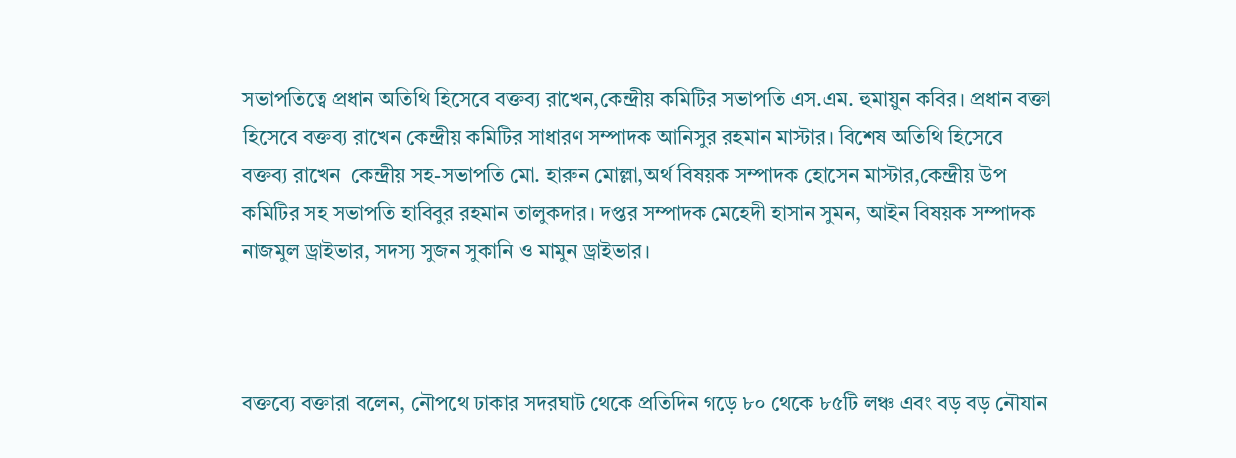সভাপতিত্বে প্রধান অতিথি হিসেবে বক্তব্য রাখেন,কেন্দ্রীয় কমিটির সভাপতি এস.এম. হুমায়ুন কবির। প্রধান বক্তা হিসেবে বক্তব্য রাখেন কেন্দ্রীয় কমিটির সাধারণ সম্পাদক আনিসুর রহমান মাস্টার। বিশেষ অতিথি হিসেবে বক্তব্য রাখেন  কেন্দ্রীয় সহ-সভাপতি মো. হারুন মোল্লা,অর্থ বিষয়ক সম্পাদক হোসেন মাস্টার,কেন্দ্রীয় উপ কমিটির সহ সভাপতি হাবিবুর রহমান তালুকদার। দপ্তর সম্পাদক মেহেদী হাসান সুমন, আইন বিষয়ক সম্পাদক নাজমুল ড্রাইভার, সদস্য সুজন সুকানি ও মামুন ড্রাইভার।



বক্তব্যে বক্তারা বলেন, নৌপথে ঢাকার সদরঘাট থেকে প্রতিদিন গড়ে ৮০ থেকে ৮৫টি লঞ্চ এবং বড় বড় নৌযান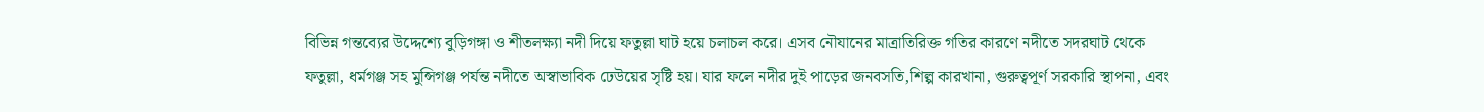বিভিন্ন গন্তব্যের উদ্দেশ্যে বুড়িগঙ্গা ও শীতলক্ষ্যা নদী দিয়ে ফতুল্লা ঘাট হয়ে চলাচল করে। এসব নৌযানের মাত্রাতিরিক্ত গতির কারণে নদীতে সদরঘাট থেকে ফতুল্লা, ধর্মগঞ্জ সহ মুন্সিগঞ্জ পর্যন্ত নদীতে অস্বাভাবিক ঢেউয়ের সৃষ্টি হয়। যার ফলে নদীর দুই পাড়ের জনবসতি,শিল্প কারখানা, গুরুত্বপূর্ণ সরকারি স্থাপনা, এবং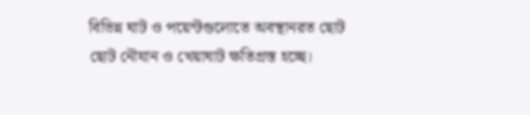বিভিন্ন ঘাট ও পয়েন্টগুলোতে অবস্থানরত ছোট ছোট নৌযান ও খেয়াঘাট ক্ষতিগ্রস্ত হচ্ছে।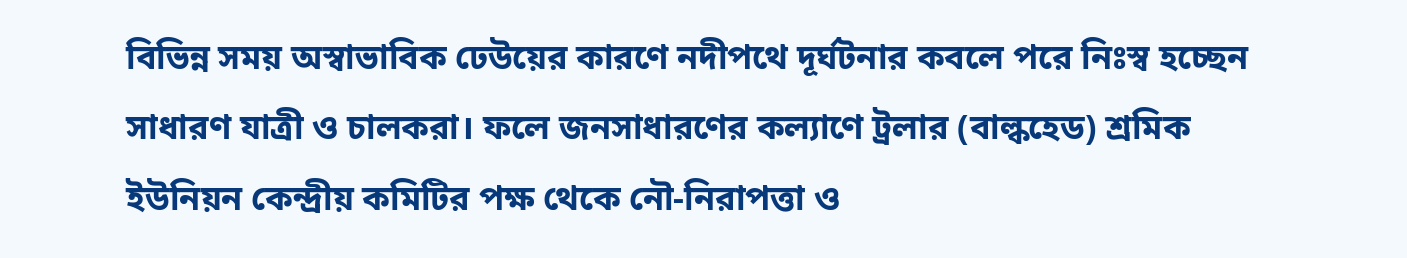বিভিন্ন সময় অস্বাভাবিক ঢেউয়ের কারণে নদীপথে দূর্ঘটনার কবলে পরে নিঃস্ব হচ্ছেন সাধারণ যাত্রী ও চালকরা। ফলে জনসাধারণের কল্যাণে ট্রলার (বাল্কহেড) শ্রমিক ইউনিয়ন কেন্দ্রীয় কমিটির পক্ষ থেকে নৌ-নিরাপত্তা ও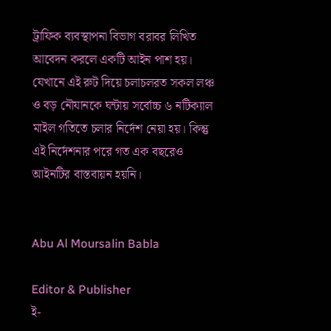ট্রাফিক ব্যবস্থাপনা বিভাগ বরাবর লিখিত আবেদন করলে একটি আইন পাশ হয়। যেখানে এই রুট দিয়ে চলাচলরত সকল লঞ্চ ও বড় নৌযানকে ঘন্টায় সর্বোচ্চ ৬ নটিক্যাল মাইল গতিতে চলার নির্দেশ নেয়া হয়। কিন্তু এই নির্দেশনার পরে গত এক বছরেও আইনটির বাস্তবায়ন হয়নি।


Abu Al Moursalin Babla

Editor & Publisher
ই-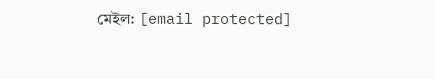মেইল: [email protected]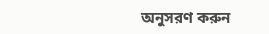অনুসরণ করুন